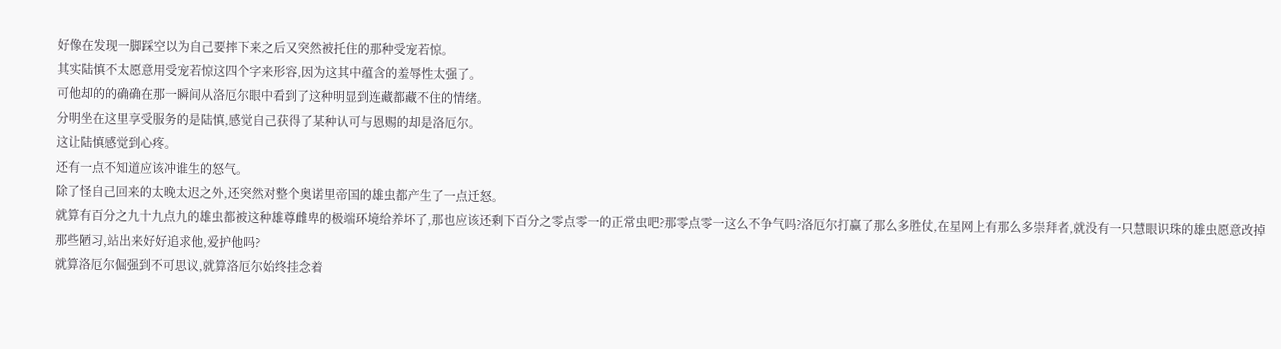好像在发现一脚踩空以为自己要摔下来之后又突然被托住的那种受宠若惊。
其实陆慎不太愿意用受宠若惊这四个字来形容,因为这其中蕴含的羞辱性太强了。
可他却的的确确在那一瞬间从洛厄尔眼中看到了这种明显到连藏都藏不住的情绪。
分明坐在这里享受服务的是陆慎,感觉自己获得了某种认可与恩赐的却是洛厄尔。
这让陆慎感觉到心疼。
还有一点不知道应该冲谁生的怒气。
除了怪自己回来的太晚太迟之外,还突然对整个奥诺里帝国的雄虫都产生了一点迁怒。
就算有百分之九十九点九的雄虫都被这种雄尊雌卑的极端环境给养坏了,那也应该还剩下百分之零点零一的正常虫吧?那零点零一这么不争气吗?洛厄尔打赢了那么多胜仗,在星网上有那么多崇拜者,就没有一只慧眼识珠的雄虫愿意改掉那些陋习,站出来好好追求他,爱护他吗?
就算洛厄尔倔强到不可思议,就算洛厄尔始终挂念着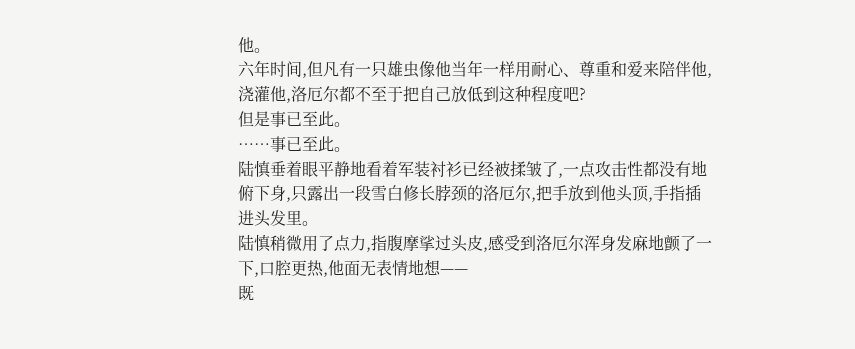他。
六年时间,但凡有一只雄虫像他当年一样用耐心、尊重和爱来陪伴他,浇灌他,洛厄尔都不至于把自己放低到这种程度吧?
但是事已至此。
……事已至此。
陆慎垂着眼平静地看着军装衬衫已经被揉皱了,一点攻击性都没有地俯下身,只露出一段雪白修长脖颈的洛厄尔,把手放到他头顶,手指插进头发里。
陆慎稍微用了点力,指腹摩挲过头皮,感受到洛厄尔浑身发麻地颤了一下,口腔更热,他面无表情地想——
既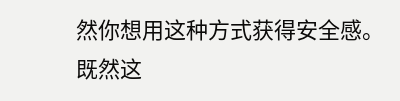然你想用这种方式获得安全感。
既然这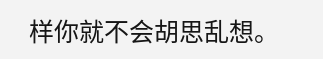样你就不会胡思乱想。